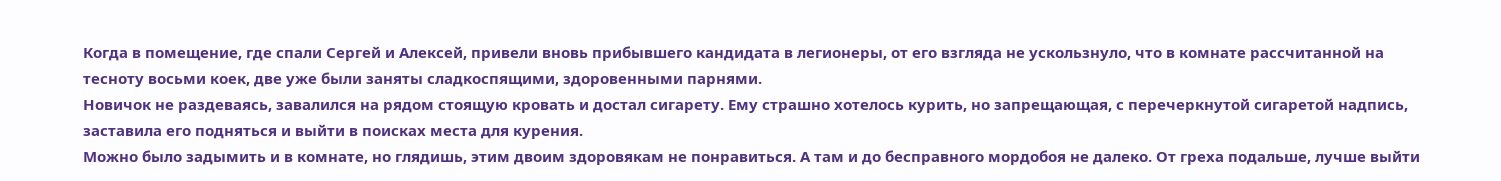Когда в помещение, где спали Сергей и Алексей, привели вновь прибывшего кандидата в легионеры, от его взгляда не ускользнуло, что в комнате рассчитанной на тесноту восьми коек, две уже были заняты сладкоспящими, здоровенными парнями.
Новичок не раздеваясь, завалился на рядом стоящую кровать и достал сигарету. Ему страшно хотелось курить, но запрещающая, с перечеркнутой сигаретой надпись, заставила его подняться и выйти в поисках места для курения.
Можно было задымить и в комнате, но глядишь, этим двоим здоровякам не понравиться. А там и до бесправного мордобоя не далеко. От греха подальше, лучше выйти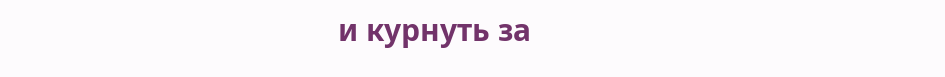и курнуть за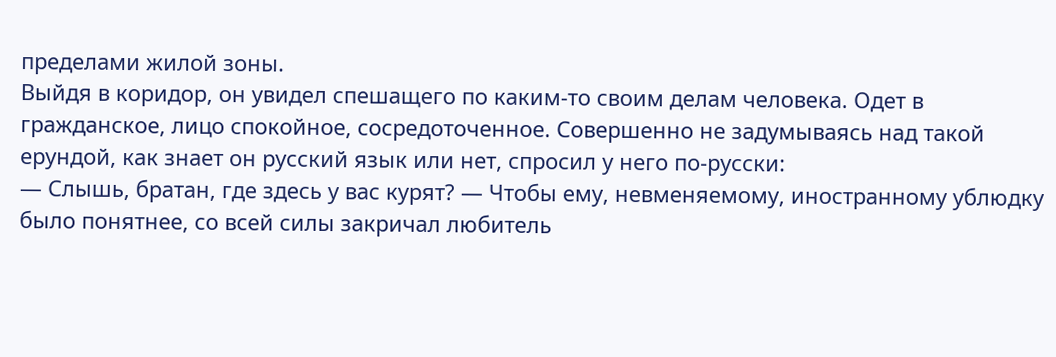пределами жилой зоны.
Выйдя в коридор, он увидел спешащего по каким-то своим делам человека. Одет в гражданское, лицо спокойное, сосредоточенное. Совершенно не задумываясь над такой ерундой, как знает он русский язык или нет, спросил у него по-русски:
— Слышь, братан, где здесь у вас курят? — Чтобы ему, невменяемому, иностранному ублюдку было понятнее, со всей силы закричал любитель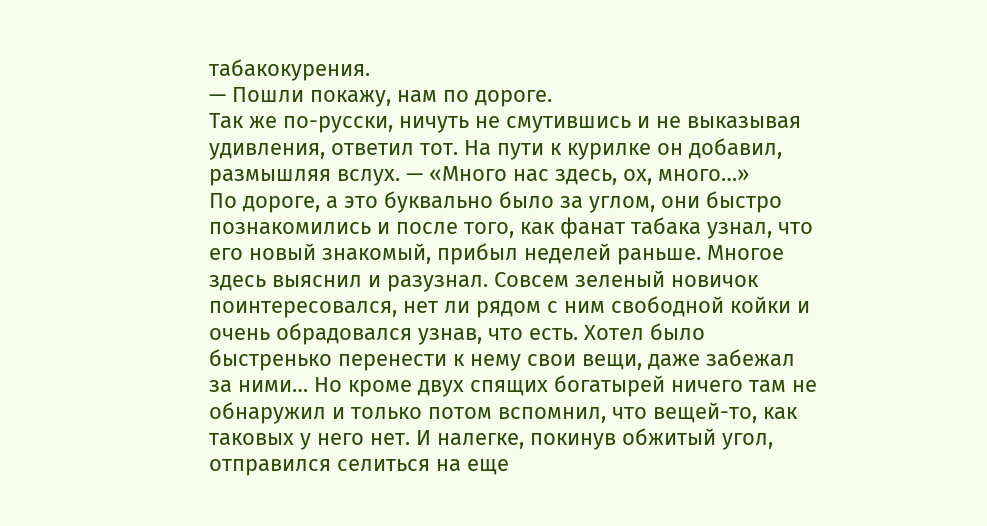табакокурения.
— Пошли покажу, нам по дороге.
Так же по-русски, ничуть не смутившись и не выказывая удивления, ответил тот. На пути к курилке он добавил, размышляя вслух. — «Много нас здесь, ох, много…»
По дороге, а это буквально было за углом, они быстро познакомились и после того, как фанат табака узнал, что его новый знакомый, прибыл неделей раньше. Многое здесь выяснил и разузнал. Совсем зеленый новичок поинтересовался, нет ли рядом с ним свободной койки и очень обрадовался узнав, что есть. Хотел было быстренько перенести к нему свои вещи, даже забежал за ними… Но кроме двух спящих богатырей ничего там не обнаружил и только потом вспомнил, что вещей-то, как таковых у него нет. И налегке, покинув обжитый угол, отправился селиться на еще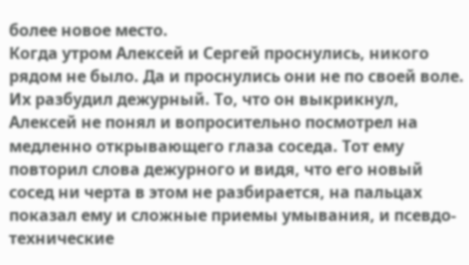более новое место.
Когда утром Алексей и Сергей проснулись, никого рядом не было. Да и проснулись они не по своей воле. Их разбудил дежурный. То, что он выкрикнул, Алексей не понял и вопросительно посмотрел на медленно открывающего глаза соседа. Тот ему повторил слова дежурного и видя, что его новый сосед ни черта в этом не разбирается, на пальцах показал ему и сложные приемы умывания, и псевдо-технические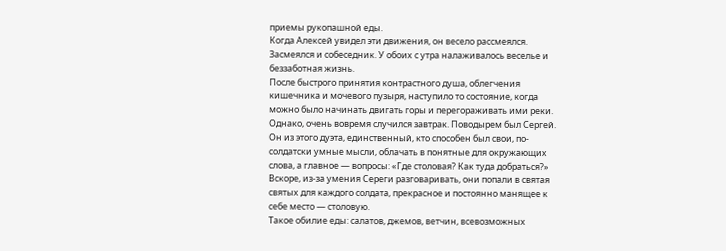приемы рукопашной еды.
Когда Алексей увидел эти движения, он весело рассмеялся. Засмеялся и собеседник. У обоих с утра налаживалось веселье и беззаботная жизнь.
После быстрого принятия контрастного душа, облегчения кишечника и мочевого пузыря, наступило то состояние, когда можно было начинать двигать горы и перегораживать ими реки.
Однако, очень вовремя случился завтрак. Поводырем был Сергей. Он из этого дуэта, единственный, кто способен был свои, по-солдатски умные мысли, облачать в понятные для окружающих слова, а главное — вопросы: «Где столовая? Как туда добраться?» Вскоре, из-за умения Сереги разговаривать, они попали в святая святых для каждого солдата, прекрасное и постоянно манящее к себе место — столовую.
Такое обилие еды: салатов, джемов, ветчин, всевозможных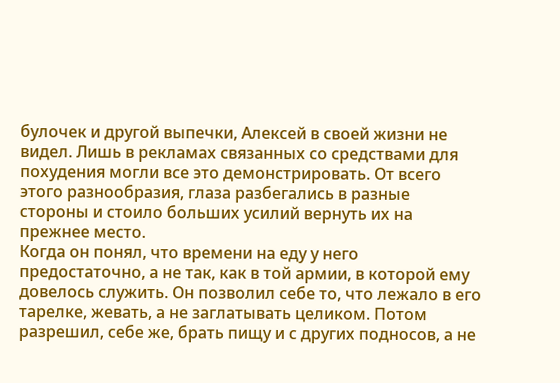булочек и другой выпечки, Алексей в своей жизни не видел. Лишь в рекламах связанных со средствами для похудения могли все это демонстрировать. От всего этого разнообразия, глаза разбегались в разные стороны и стоило больших усилий вернуть их на прежнее место.
Когда он понял, что времени на еду у него предостаточно, а не так, как в той армии, в которой ему довелось служить. Он позволил себе то, что лежало в его тарелке, жевать, а не заглатывать целиком. Потом разрешил, себе же, брать пищу и с других подносов, а не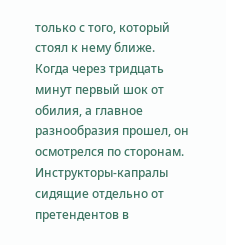только с того, который стоял к нему ближе.
Когда через тридцать минут первый шок от обилия, а главное разнообразия прошел, он осмотрелся по сторонам. Инструкторы-капралы сидящие отдельно от претендентов в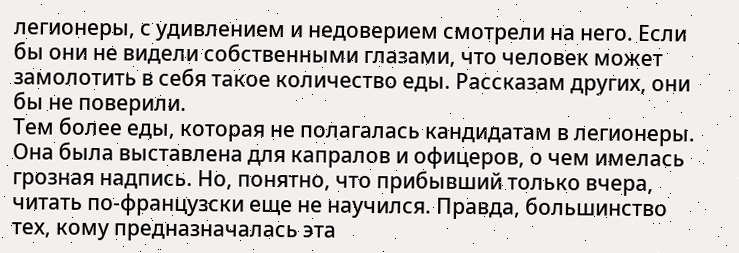легионеры, с удивлением и недоверием смотрели на него. Если бы они не видели собственными глазами, что человек может замолотить в себя такое количество еды. Рассказам других, они бы не поверили.
Тем более еды, которая не полагалась кандидатам в легионеры. Она была выставлена для капралов и офицеров, о чем имелась грозная надпись. Но, понятно, что прибывший только вчера, читать по-французски еще не научился. Правда, большинство тех, кому предназначалась эта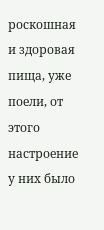роскошная и здоровая пища, уже поели, от этого настроение у них было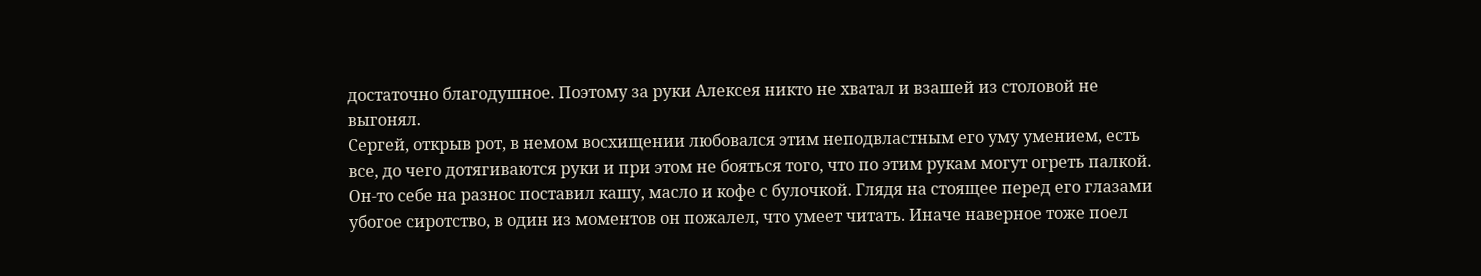достаточно благодушное. Поэтому за руки Алексея никто не хватал и взашей из столовой не выгонял.
Сергей, открыв рот, в немом восхищении любовался этим неподвластным его уму умением, есть все, до чего дотягиваются руки и при этом не бояться того, что по этим рукам могут огреть палкой.
Он-то себе на разнос поставил кашу, масло и кофе с булочкой. Глядя на стоящее перед его глазами убогое сиротство, в один из моментов он пожалел, что умеет читать. Иначе наверное тоже поел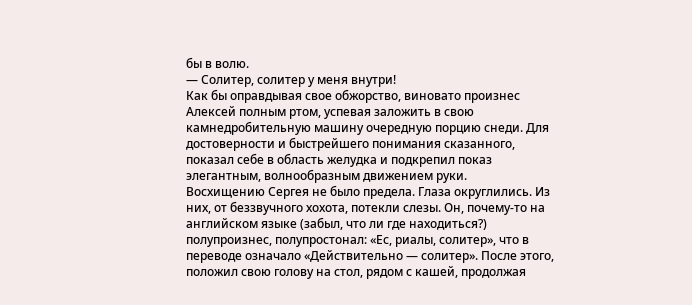бы в волю.
— Солитер, солитер у меня внутри!
Как бы оправдывая свое обжорство, виновато произнес Алексей полным ртом, успевая заложить в свою камнедробительную машину очередную порцию снеди. Для достоверности и быстрейшего понимания сказанного, показал себе в область желудка и подкрепил показ элегантным, волнообразным движением руки.
Восхищению Сергея не было предела. Глаза округлились. Из них, от беззвучного хохота, потекли слезы. Он, почему-то на английском языке (забыл, что ли где находиться?) полупроизнес, полупростонал: «Ес, риалы, солитер», что в переводе означало «Действительно — солитер». После этого, положил свою голову на стол, рядом с кашей, продолжая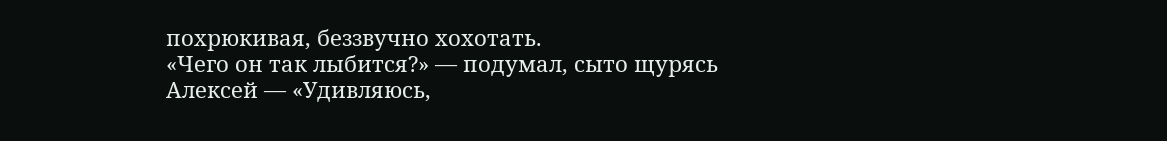похрюкивая, беззвучно хохотать.
«Чего он так лыбится?» — подумал, сыто щурясь Алексей — «Удивляюсь,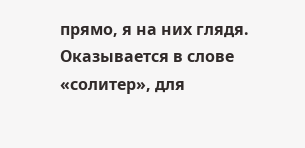прямо, я на них глядя. Оказывается в слове «солитер», для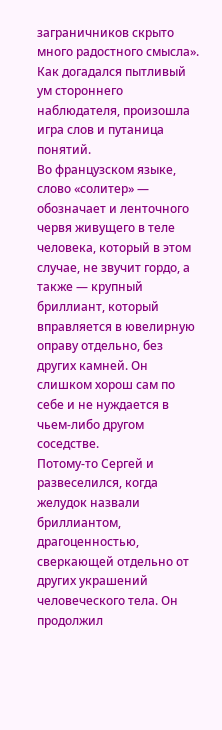заграничников скрыто много радостного смысла».
Как догадался пытливый ум стороннего наблюдателя, произошла игра слов и путаница понятий.
Во французском языке, слово «солитер» — обозначает и ленточного червя живущего в теле человека, который в этом случае, не звучит гордо, а также — крупный бриллиант, который вправляется в ювелирную оправу отдельно, без других камней. Он слишком хорош сам по себе и не нуждается в чьем-либо другом соседстве.
Потому-то Сергей и развеселился, когда желудок назвали бриллиантом, драгоценностью, сверкающей отдельно от других украшений человеческого тела. Он продолжил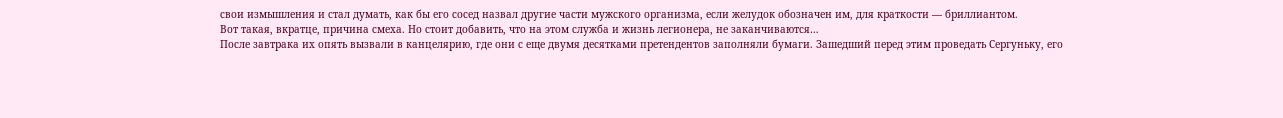свои измышления и стал думать, как бы его сосед назвал другие части мужского организма, если желудок обозначен им, для краткости — бриллиантом.
Вот такая, вкратце, причина смеха. Но стоит добавить, что на этом служба и жизнь легионера, не заканчиваются…
После завтрака их опять вызвали в канцелярию, где они с еще двумя десятками претендентов заполняли бумаги. Зашедший перед этим проведать Сергуньку, его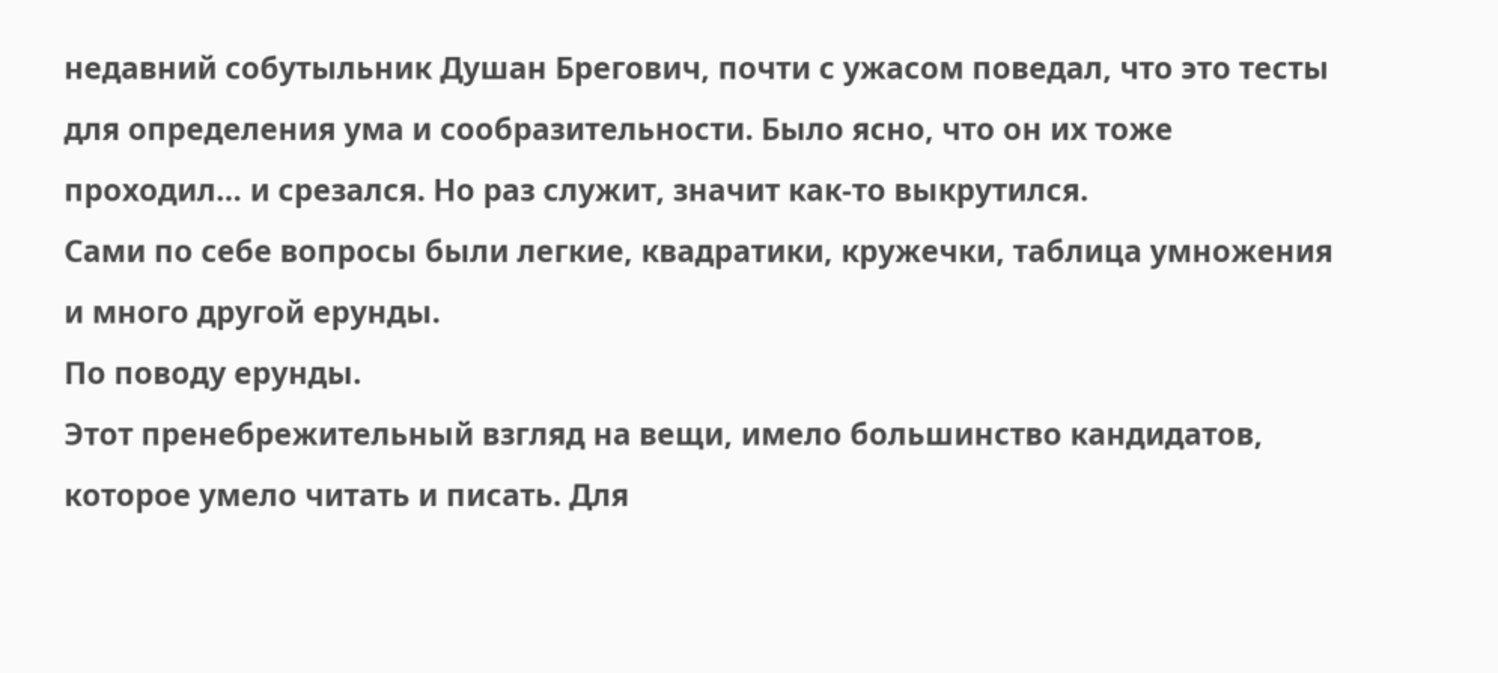недавний собутыльник Душан Брегович, почти с ужасом поведал, что это тесты для определения ума и сообразительности. Было ясно, что он их тоже проходил… и срезался. Но раз служит, значит как-то выкрутился.
Сами по себе вопросы были легкие, квадратики, кружечки, таблица умножения и много другой ерунды.
По поводу ерунды.
Этот пренебрежительный взгляд на вещи, имело большинство кандидатов, которое умело читать и писать. Для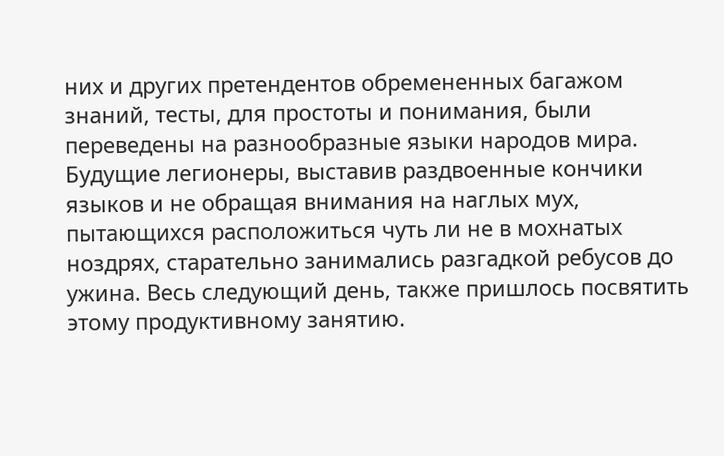них и других претендентов обремененных багажом знаний, тесты, для простоты и понимания, были переведены на разнообразные языки народов мира.
Будущие легионеры, выставив раздвоенные кончики языков и не обращая внимания на наглых мух, пытающихся расположиться чуть ли не в мохнатых ноздрях, старательно занимались разгадкой ребусов до ужина. Весь следующий день, также пришлось посвятить этому продуктивному занятию.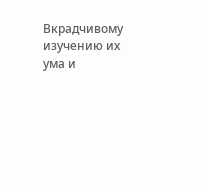Вкрадчивому изучению их ума и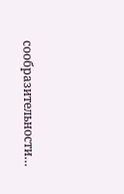сообразительности…